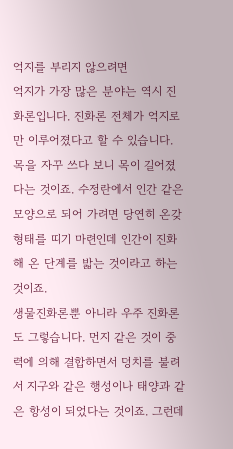억지를 부리지 않으려면
억지가 가장 많은 분야는 역시 진화론입니다. 진화론 전체가 억지로만 이루어졌다고 할 수 있습니다. 목을 자꾸 쓰다 보니 목이 길어졌다는 것이죠. 수정란에서 인간 같은 모양으로 되어 가려면 당연히 온갖 형태를 띠기 마련인데 인간이 진화해 온 단계를 밟는 것이라고 하는 것이죠.
생물진화론뿐 아니라 우주 진화론도 그렇습니다. 먼지 같은 것이 중력에 의해 결합하면서 덩치를 불려서 지구와 같은 행성이나 태양과 같은 항성이 되었다는 것이죠. 그런데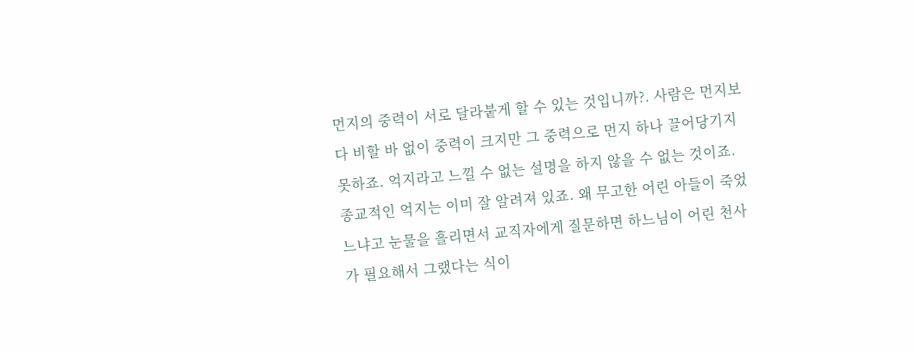먼지의 중력이 서로 달라붙게 할 수 있는 것입니까?. 사람은 먼지보다 비할 바 없이 중력이 크지만 그 중력으로 먼지 하나 끌어당기지 못하죠. 억지라고 느낄 수 없는 설명을 하지 않을 수 없는 것이죠.
종교적인 억지는 이미 잘 알려져 있죠. 왜 무고한 어린 아들이 죽었느냐고 눈물을 흘리면서 교직자에게 질문하면 하느님이 어린 천사가 필요해서 그랬다는 식이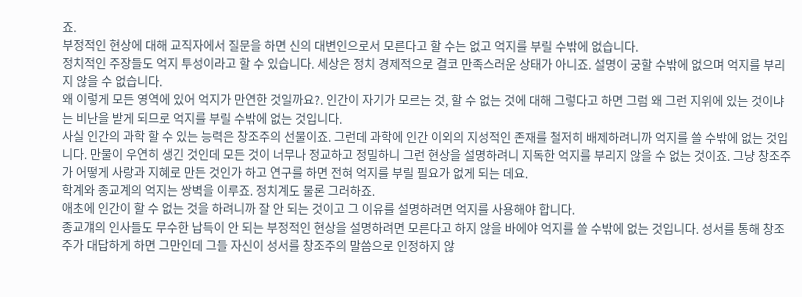죠.
부정적인 현상에 대해 교직자에서 질문을 하면 신의 대변인으로서 모른다고 할 수는 없고 억지를 부릴 수밖에 없습니다.
정치적인 주장들도 억지 투성이라고 할 수 있습니다. 세상은 정치 경제적으로 결코 만족스러운 상태가 아니죠. 설명이 궁할 수밖에 없으며 억지를 부리지 않을 수 없습니다.
왜 이렇게 모든 영역에 있어 억지가 만연한 것일까요?. 인간이 자기가 모르는 것, 할 수 없는 것에 대해 그렇다고 하면 그럼 왜 그런 지위에 있는 것이냐는 비난을 받게 되므로 억지를 부릴 수밖에 없는 것입니다.
사실 인간의 과학 할 수 있는 능력은 창조주의 선물이죠. 그런데 과학에 인간 이외의 지성적인 존재를 철저히 배제하려니까 억지를 쓸 수밖에 없는 것입니다. 만물이 우연히 생긴 것인데 모든 것이 너무나 정교하고 정밀하니 그런 현상을 설명하려니 지독한 억지를 부리지 않을 수 없는 것이죠. 그냥 창조주가 어떻게 사랑과 지혜로 만든 것인가 하고 연구를 하면 전혀 억지를 부릴 필요가 없게 되는 데요.
학계와 종교계의 억지는 쌍벽을 이루죠. 정치계도 물론 그러하죠.
애초에 인간이 할 수 없는 것을 하려니까 잘 안 되는 것이고 그 이유를 설명하려면 억지를 사용해야 합니다.
종교걔의 인사들도 무수한 납득이 안 되는 부정적인 현상을 설명하려면 모른다고 하지 않을 바에야 억지를 쓸 수밖에 없는 것입니다. 성서를 통해 창조주가 대답하게 하면 그만인데 그들 자신이 성서를 창조주의 말씀으로 인정하지 않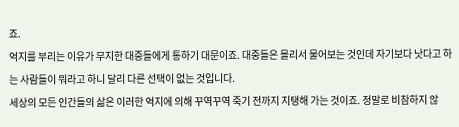죠.
억지를 부리는 이유가 무지한 대중들에게 통하기 대문이죠. 대중들은 몰리서 물어보는 것인데 자기보다 낫다고 하는 사람들이 뭐라고 하니 달리 다른 선택이 없는 것입니다.
세상의 모든 인간들의 삶은 이러한 억지에 의해 꾸역꾸역 죽기 전까지 지탱해 가는 것이죠. 정말로 비참하지 않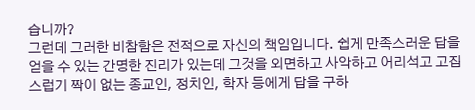습니까?
그런데 그러한 비참함은 전적으로 자신의 책임입니다. 쉽게 만족스러운 답을 얻을 수 있는 간명한 진리가 있는데 그것을 외면하고 사악하고 어리석고 고집스럽기 짝이 없는 종교인, 정치인, 학자 등에게 답을 구하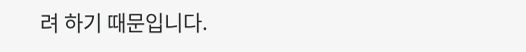려 하기 때문입니다.